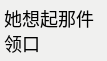她想起那件领口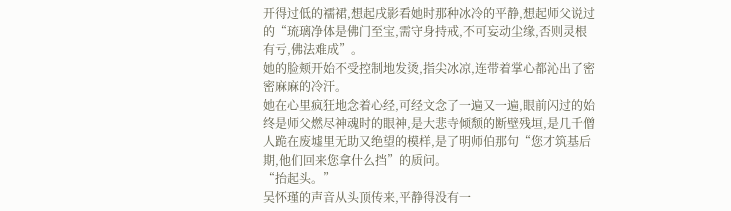开得过低的襦裙,想起戌影看她时那种冰冷的平静,想起师父说过的“琉璃净体是佛门至宝,需守身持戒,不可妄动尘缘,否则灵根有亏,佛法难成”。
她的脸颊开始不受控制地发烫,指尖冰凉,连带着掌心都沁出了密密麻麻的冷汗。
她在心里疯狂地念着心经,可经文念了一遍又一遍,眼前闪过的始终是师父燃尽神魂时的眼神,是大悲寺倾颓的断壁残垣,是几千僧人跪在废墟里无助又绝望的模样,是了明师伯那句“您才筑基后期,他们回来您拿什么挡”的质问。
“抬起头。”
吴怀瑾的声音从头顶传来,平静得没有一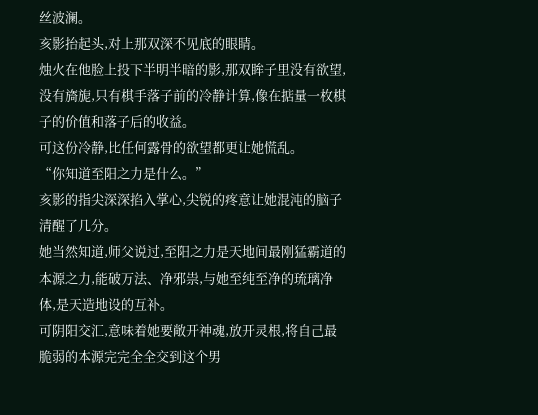丝波澜。
亥影抬起头,对上那双深不见底的眼睛。
烛火在他脸上投下半明半暗的影,那双眸子里没有欲望,没有旖旎,只有棋手落子前的冷静计算,像在掂量一枚棋子的价值和落子后的收益。
可这份冷静,比任何露骨的欲望都更让她慌乱。
“你知道至阳之力是什么。”
亥影的指尖深深掐入掌心,尖锐的疼意让她混沌的脑子清醒了几分。
她当然知道,师父说过,至阳之力是天地间最刚猛霸道的本源之力,能破万法、净邪祟,与她至纯至净的琉璃净体,是天造地设的互补。
可阴阳交汇,意味着她要敞开神魂,放开灵根,将自己最脆弱的本源完完全全交到这个男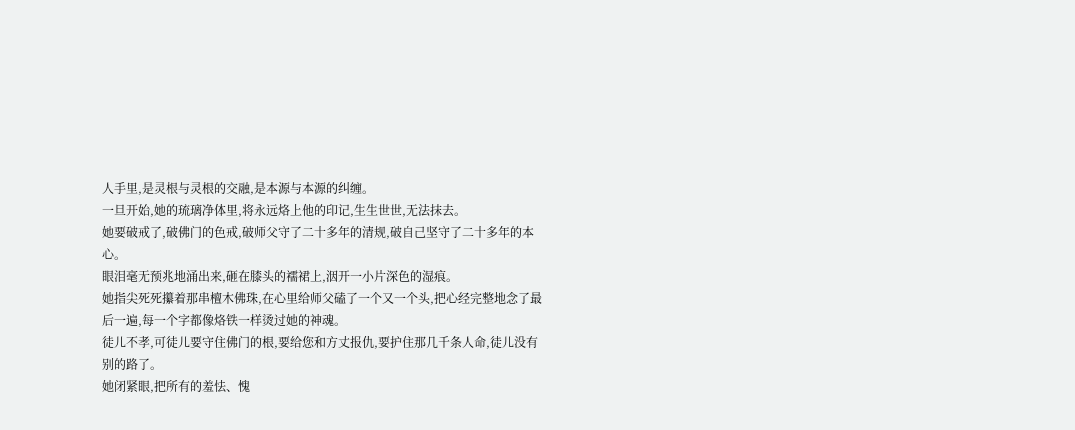人手里,是灵根与灵根的交融,是本源与本源的纠缠。
一旦开始,她的琉璃净体里,将永远烙上他的印记,生生世世,无法抹去。
她要破戒了,破佛门的色戒,破师父守了二十多年的清规,破自己坚守了二十多年的本心。
眼泪毫无预兆地涌出来,砸在膝头的襦裙上,洇开一小片深色的湿痕。
她指尖死死攥着那串檀木佛珠,在心里给师父磕了一个又一个头,把心经完整地念了最后一遍,每一个字都像烙铁一样烫过她的神魂。
徒儿不孝,可徒儿要守住佛门的根,要给您和方丈报仇,要护住那几千条人命,徒儿没有别的路了。
她闭紧眼,把所有的羞怯、愧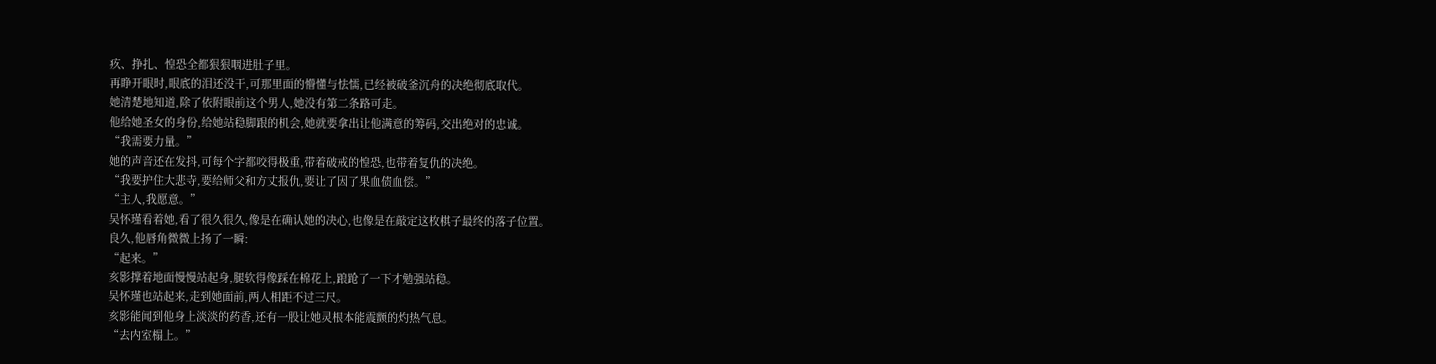疚、挣扎、惶恐全都狠狠咽进肚子里。
再睁开眼时,眼底的泪还没干,可那里面的懵懂与怯懦,已经被破釜沉舟的决绝彻底取代。
她清楚地知道,除了依附眼前这个男人,她没有第二条路可走。
他给她圣女的身份,给她站稳脚跟的机会,她就要拿出让他满意的筹码,交出绝对的忠诚。
“我需要力量。”
她的声音还在发抖,可每个字都咬得极重,带着破戒的惶恐,也带着复仇的决绝。
“我要护住大悲寺,要给师父和方丈报仇,要让了因了果血债血偿。”
“主人,我愿意。”
吴怀瑾看着她,看了很久很久,像是在确认她的决心,也像是在敲定这枚棋子最终的落子位置。
良久,他唇角微微上扬了一瞬:
“起来。”
亥影撑着地面慢慢站起身,腿软得像踩在棉花上,踉跄了一下才勉强站稳。
吴怀瑾也站起来,走到她面前,两人相距不过三尺。
亥影能闻到他身上淡淡的药香,还有一股让她灵根本能震颤的灼热气息。
“去内室榻上。”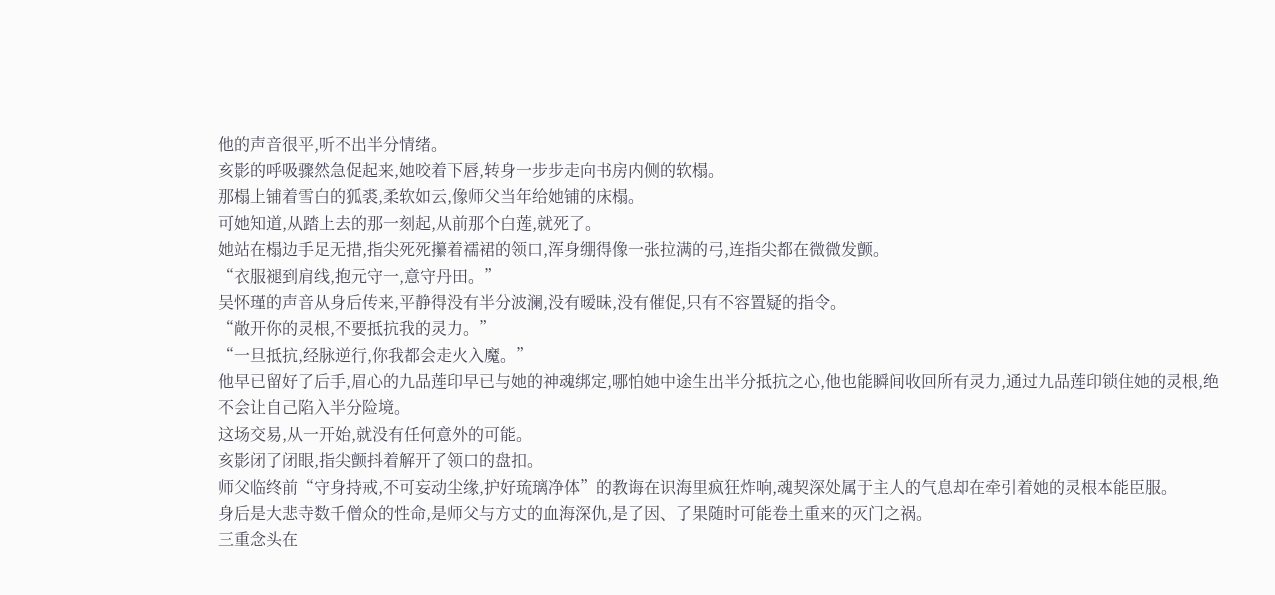他的声音很平,听不出半分情绪。
亥影的呼吸骤然急促起来,她咬着下唇,转身一步步走向书房内侧的软榻。
那榻上铺着雪白的狐裘,柔软如云,像师父当年给她铺的床榻。
可她知道,从踏上去的那一刻起,从前那个白莲,就死了。
她站在榻边手足无措,指尖死死攥着襦裙的领口,浑身绷得像一张拉满的弓,连指尖都在微微发颤。
“衣服褪到肩线,抱元守一,意守丹田。”
吴怀瑾的声音从身后传来,平静得没有半分波澜,没有暧昧,没有催促,只有不容置疑的指令。
“敞开你的灵根,不要抵抗我的灵力。”
“一旦抵抗,经脉逆行,你我都会走火入魔。”
他早已留好了后手,眉心的九品莲印早已与她的神魂绑定,哪怕她中途生出半分抵抗之心,他也能瞬间收回所有灵力,通过九品莲印锁住她的灵根,绝不会让自己陷入半分险境。
这场交易,从一开始,就没有任何意外的可能。
亥影闭了闭眼,指尖颤抖着解开了领口的盘扣。
师父临终前“守身持戒,不可妄动尘缘,护好琉璃净体”的教诲在识海里疯狂炸响,魂契深处属于主人的气息却在牵引着她的灵根本能臣服。
身后是大悲寺数千僧众的性命,是师父与方丈的血海深仇,是了因、了果随时可能卷土重来的灭门之祸。
三重念头在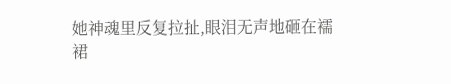她神魂里反复拉扯,眼泪无声地砸在襦裙